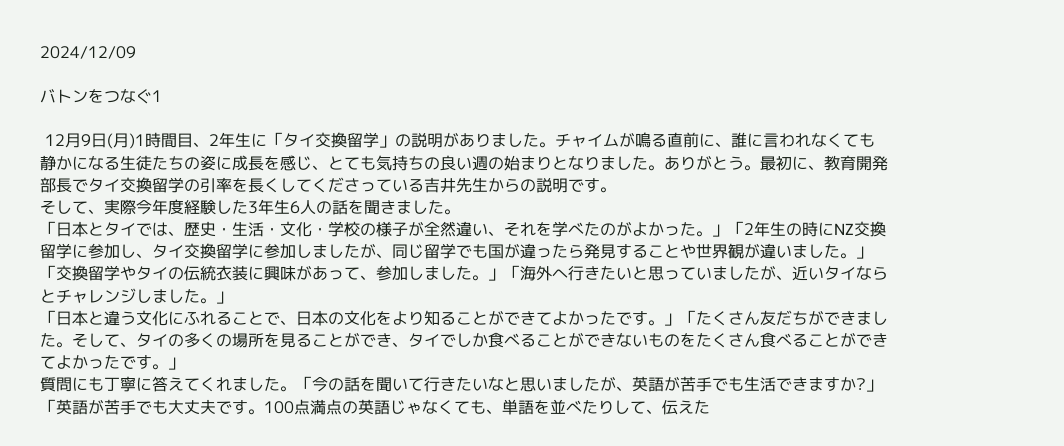2024/12/09

バトンをつなぐ1

 12月9日(月)1時間目、2年生に「タイ交換留学」の説明がありました。チャイムが鳴る直前に、誰に言われなくても静かになる生徒たちの姿に成長を感じ、とても気持ちの良い週の始まりとなりました。ありがとう。最初に、教育開発部長でタイ交換留学の引率を長くしてくださっている吉井先生からの説明です。
そして、実際今年度経験した3年生6人の話を聞きました。
「日本とタイでは、歴史・生活・文化・学校の様子が全然違い、それを学べたのがよかった。」「2年生の時にNZ交換留学に参加し、タイ交換留学に参加しましたが、同じ留学でも国が違ったら発見することや世界観が違いました。」
「交換留学やタイの伝統衣装に興味があって、参加しました。」「海外へ行きたいと思っていましたが、近いタイならとチャレンジしました。」
「日本と違う文化にふれることで、日本の文化をより知ることができてよかったです。」「たくさん友だちができました。そして、タイの多くの場所を見ることができ、タイでしか食べることができないものをたくさん食べることができてよかったです。」
質問にも丁寧に答えてくれました。「今の話を聞いて行きたいなと思いましたが、英語が苦手でも生活できますか?」「英語が苦手でも大丈夫です。100点満点の英語じゃなくても、単語を並べたりして、伝えた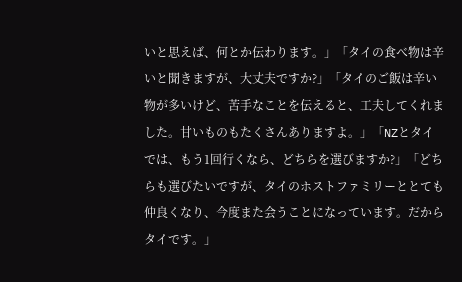いと思えば、何とか伝わります。」「タイの食べ物は辛いと聞きますが、大丈夫ですか?」「タイのご飯は辛い物が多いけど、苦手なことを伝えると、工夫してくれました。甘いものもたくさんありますよ。」「NZとタイでは、もう1回行くなら、どちらを選びますか?」「どちらも選びたいですが、タイのホストファミリーととても仲良くなり、今度また会うことになっています。だからタイです。」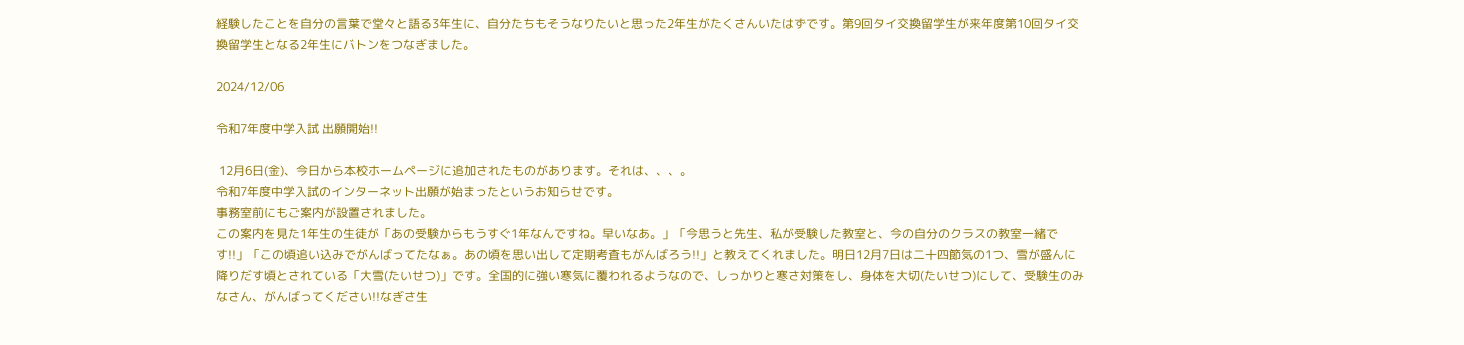経験したことを自分の言葉で堂々と語る3年生に、自分たちもそうなりたいと思った2年生がたくさんいたはずです。第9回タイ交換留学生が来年度第10回タイ交換留学生となる2年生にバトンをつなぎました。

2024/12/06

令和7年度中学入試 出願開始!!

 12月6日(金)、今日から本校ホームページに追加されたものがあります。それは、、、。
令和7年度中学入試のインターネット出願が始まったというお知らせです。
事務室前にもご案内が設置されました。
この案内を見た1年生の生徒が「あの受験からもうすぐ1年なんですね。早いなあ。」「今思うと先生、私が受験した教室と、今の自分のクラスの教室一緒です!!」「この頃追い込みでがんばってたなぁ。あの頃を思い出して定期考査もがんばろう!!」と教えてくれました。明日12月7日は二十四節気の1つ、雪が盛んに降りだす頃とされている「大雪(たいせつ)」です。全国的に強い寒気に覆われるようなので、しっかりと寒さ対策をし、身体を大切(たいせつ)にして、受験生のみなさん、がんばってください!!なぎさ生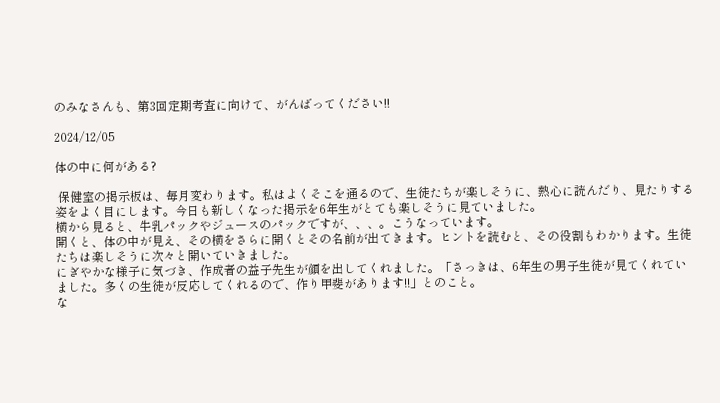のみなさんも、第3回定期考査に向けて、がんばってください!!

2024/12/05

体の中に何がある?

 保健室の掲示板は、毎月変わります。私はよくそこを通るので、生徒たちが楽しそうに、熱心に読んだり、見たりする姿をよく目にします。今日も新しくなった掲示を6年生がとても楽しそうに見ていました。
横から見ると、牛乳パックやジュースのパックですが、、、。こうなっています。
開くと、体の中が見え、その横をさらに開くとその名前が出てきます。ヒントを読むと、その役割もわかります。生徒たちは楽しそうに次々と開いていきました。
にぎやかな様子に気づき、作成者の益子先生が顔を出してくれました。「さっきは、6年生の男子生徒が見てくれていました。多くの生徒が反応してくれるので、作り甲斐があります!!」とのこと。
な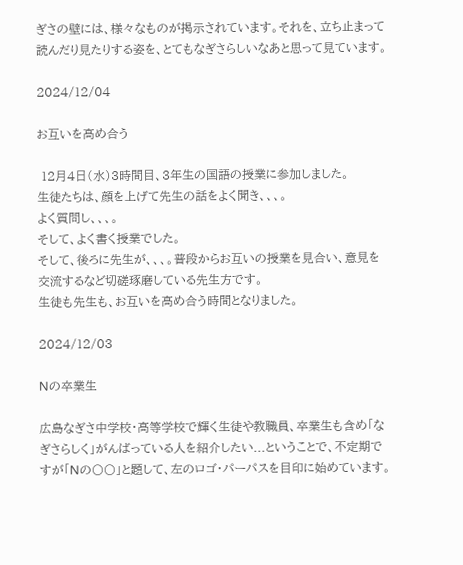ぎさの壁には、様々なものが掲示されています。それを、立ち止まって読んだり見たりする姿を、とてもなぎさらしいなあと思って見ています。

2024/12/04

お互いを高め合う

 12月4日(水)3時間目、3年生の国語の授業に参加しました。
生徒たちは、顔を上げて先生の話をよく聞き、、、。
よく質問し、、、。
そして、よく書く授業でした。
そして、後ろに先生が、、、。普段からお互いの授業を見合い、意見を交流するなど切磋琢磨している先生方です。
生徒も先生も、お互いを高め合う時間となりました。

2024/12/03

Nの卒業生

広島なぎさ中学校・高等学校で輝く生徒や教職員、卒業生も含め「なぎさらしく」がんばっている人を紹介したい...ということで、不定期ですが「Nの〇〇」と題して、左のロゴ・パーパスを目印に始めています。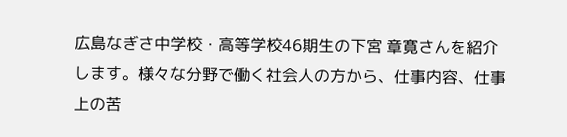広島なぎさ中学校・高等学校46期生の下宮 章寛さんを紹介します。様々な分野で働く社会人の方から、仕事内容、仕事上の苦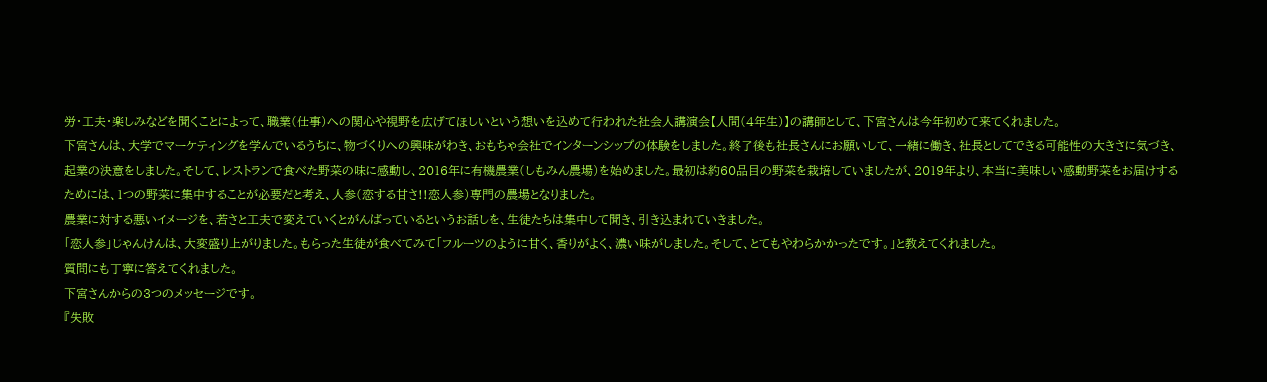労・工夫・楽しみなどを聞くことによって、職業(仕事)への関心や視野を広げてほしいという想いを込めて行われた社会人講演会【人間(4年生)】の講師として、下宮さんは今年初めて来てくれました。
下宮さんは、大学でマーケティングを学んでいるうちに、物づくりへの興味がわき、おもちゃ会社でインターンシップの体験をしました。終了後も社長さんにお願いして、一緒に働き、社長としてできる可能性の大きさに気づき、起業の決意をしました。そして、レストランで食べた野菜の味に感動し、2016年に有機農業(しもみん農場)を始めました。最初は約60品目の野菜を栽培していましたが、2019年より、本当に美味しい感動野菜をお届けするためには、1つの野菜に集中することが必要だと考え、人参(恋する甘さ!!恋人参)専門の農場となりました。
農業に対する悪いイメージを、若さと工夫で変えていくとがんばっているというお話しを、生徒たちは集中して聞き、引き込まれていきました。
「恋人参」じゃんけんは、大変盛り上がりました。もらった生徒が食べてみて「フルーツのように甘く、香りがよく、濃い味がしました。そして、とてもやわらかかったです。」と教えてくれました。
質問にも丁寧に答えてくれました。
下宮さんからの3つのメッセージです。
『失敗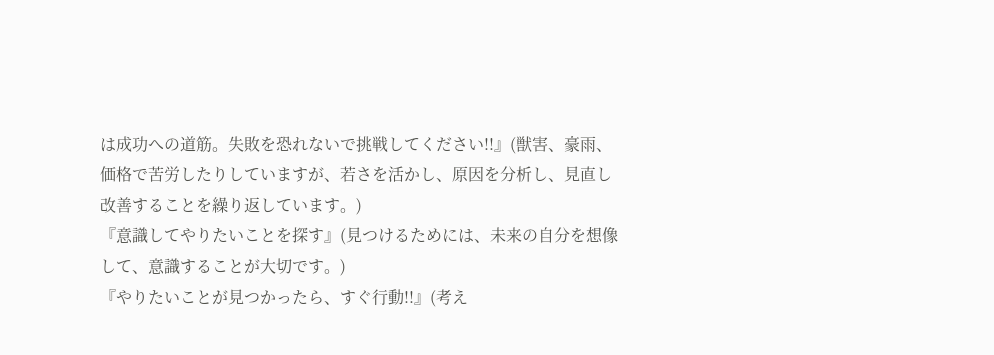は成功への道筋。失敗を恐れないで挑戦してください!!』(獣害、豪雨、価格で苦労したりしていますが、若さを活かし、原因を分析し、見直し改善することを繰り返しています。)
『意識してやりたいことを探す』(見つけるためには、未来の自分を想像して、意識することが大切です。)
『やりたいことが見つかったら、すぐ行動!!』(考え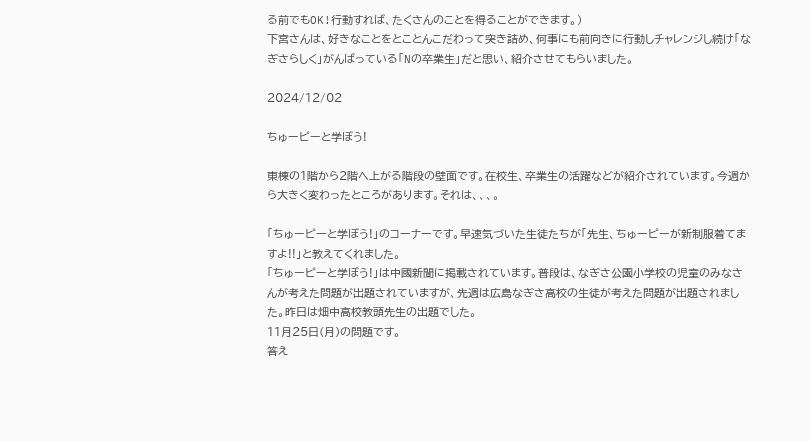る前でもOK!行動すれば、たくさんのことを得ることができます。)
下宮さんは、好きなことをとことんこだわって突き詰め、何事にも前向きに行動しチャレンジし続け「なぎさらしく」がんばっている「Nの卒業生」だと思い、紹介させてもらいました。

2024/12/02

ちゅーピーと学ぼう!

東棟の1階から2階へ上がる階段の壁面です。在校生、卒業生の活躍などが紹介されています。今週から大きく変わったところがあります。それは、、、。

「ちゅーピーと学ぼう!」のコーナーです。早速気づいた生徒たちが「先生、ちゅーピーが新制服着てますよ!!」と教えてくれました。
「ちゅーピーと学ぼう!」は中國新聞に掲載されています。普段は、なぎさ公園小学校の児童のみなさんが考えた問題が出題されていますが、先週は広島なぎさ高校の生徒が考えた問題が出題されました。昨日は畑中高校教頭先生の出題でした。
11月25日(月)の問題です。
答え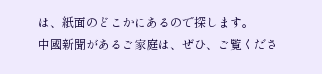は、紙面のどこかにあるので探します。
中國新聞があるご家庭は、ぜひ、ご覧くださ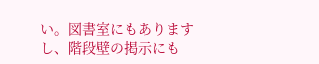い。図書室にもありますし、階段壁の掲示にも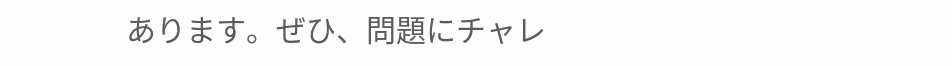あります。ぜひ、問題にチャレ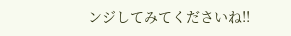ンジしてみてくださいね!!